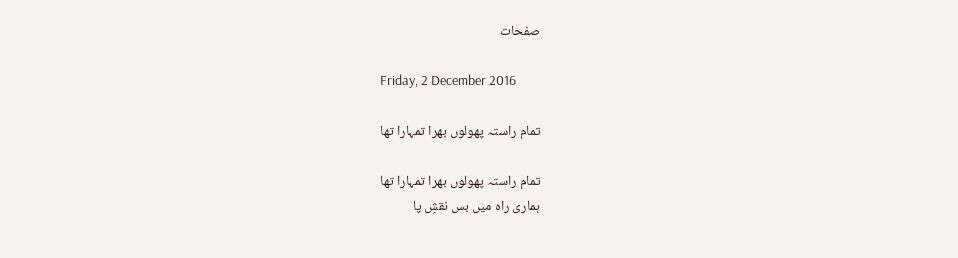صفحات

Friday, 2 December 2016

تمام راستہ پھولوں بھرا تمہارا تھا

تمام راستہ پھولوں بھرا تمہارا تھا
ہماری راہ میں بس نقشِ پا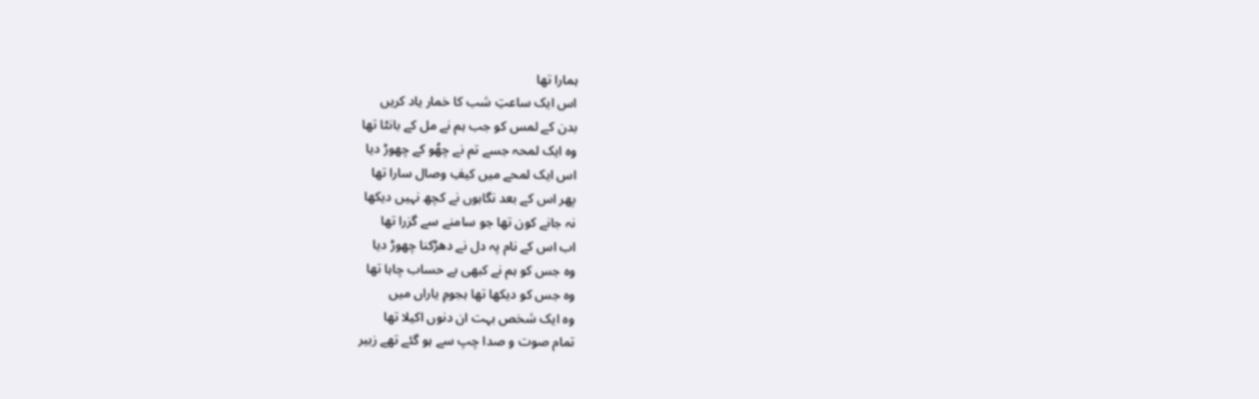ہمارا تھا
اس ایک ساعتِ شب کا خمار یاد کریں
بدن کے لمس کو جب ہم نے مل کے بانٹا تھا
وہ ایک لمحہ جسے تم نے چھُو کے چھوڑ دیا
اس ایک لمحے میں کیفِ وصال سارا تھا
پھر اس کے بعد نگاہوں نے کچھ نہیں دیکھا
نہ جانے کون تھا جو سامنے سے گزرا تھا
اب اس کے نام پہ دل نے دھڑکنا چھوڑ دیا
وہ جس کو ہم نے کبھی بے حساب چاہا تھا
وہ جس کو دیکھا تھا ہجومِ یاراں میں
وہ ایک شخص بہت ان دنوں اکیلا تھا
تمام صوت و صدا چپ سے ہو گئے تھے زبیر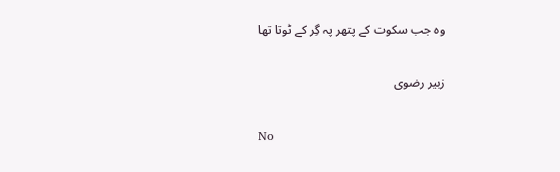وہ جب سکوت کے پتھر پہ گِر کے ٹوتا تھا

زبیر رضوی

No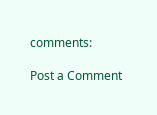comments:

Post a Comment